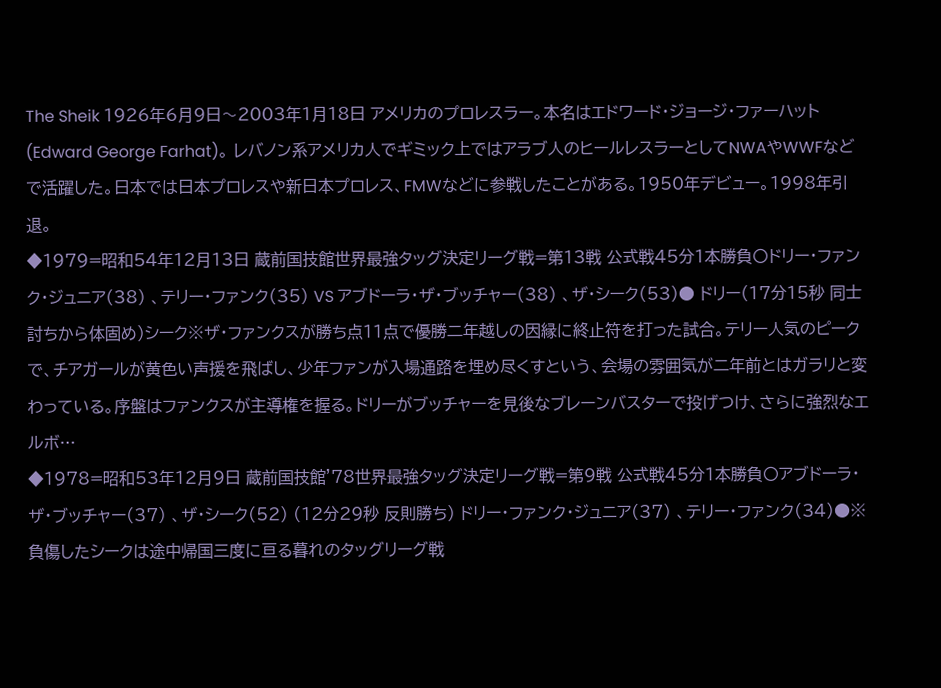The Sheik 1926年6月9日〜2003年1月18日 アメリカのプロレスラー。本名はエドワード・ジョージ・ファーハット(Edward George Farhat)。 レバノン系アメリカ人でギミック上ではアラブ人のヒールレスラーとしてNWAやWWFなどで活躍した。日本では日本プロレスや新日本プロレス、FMWなどに参戦したことがある。1950年デビュー。1998年引退。
◆1979=昭和54年12月13日 蔵前国技館世界最強タッグ決定リーグ戦=第13戦 公式戦45分1本勝負〇ドリー・ファンク・ジュニア(38) 、テリー・ファンク(35) VS アブドーラ・ザ・ブッチャー(38) 、ザ・シーク(53)● ドリー(17分15秒 同士討ちから体固め)シーク※ザ・ファンクスが勝ち点11点で優勝二年越しの因縁に終止符を打った試合。テリー人気のピークで、チアガールが黄色い声援を飛ばし、少年ファンが入場通路を埋め尽くすという、会場の雰囲気が二年前とはガラリと変わっている。序盤はファンクスが主導権を握る。ドリーがブッチャーを見後なブレーンバスターで投げつけ、さらに強烈なエルボ…
◆1978=昭和53年12月9日 蔵前国技館'78世界最強タッグ決定リーグ戦=第9戦 公式戦45分1本勝負〇アブドーラ・ザ・ブッチャー(37) 、ザ・シーク(52) (12分29秒 反則勝ち) ドリー・ファンク・ジュニア(37) 、テリー・ファンク(34)●※負傷したシークは途中帰国三度に亘る暮れのタッグリーグ戦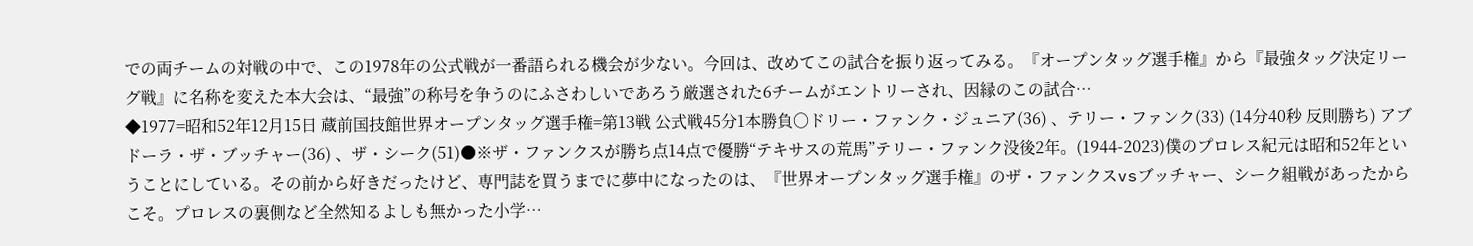での両チームの対戦の中で、この1978年の公式戦が一番語られる機会が少ない。今回は、改めてこの試合を振り返ってみる。『オープンタッグ選手権』から『最強タッグ決定リーグ戦』に名称を変えた本大会は、“最強”の称号を争うのにふさわしいであろう厳選された6チームがエントリーされ、因縁のこの試合…
◆1977=昭和52年12月15日 蔵前国技館世界オープンタッグ選手権=第13戦 公式戦45分1本勝負〇ドリー・ファンク・ジュニア(36) 、テリー・ファンク(33) (14分40秒 反則勝ち) アブドーラ・ザ・ブッチャー(36) 、ザ・シーク(51)●※ザ・ファンクスが勝ち点14点で優勝“テキサスの荒馬”テリー・ファンク没後2年。(1944-2023)僕のプロレス紀元は昭和52年ということにしている。その前から好きだったけど、専門誌を買うまでに夢中になったのは、『世界オープンタッグ選手権』のザ・ファンクスvsブッチャー、シーク組戦があったからこそ。プロレスの裏側など全然知るよしも無かった小学…